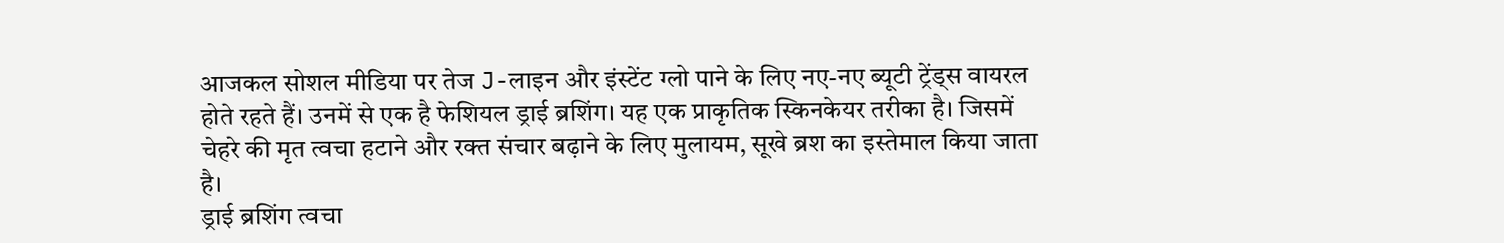आजकल सोशल मीडिया पर तेज J-लाइन और इंस्टेंट ग्लो पाने के लिए नए-नए ब्यूटी ट्रेंड्स वायरल होते रहते हैं। उनमें से एक है फेशियल ड्राई ब्रशिंग। यह एक प्राकृतिक स्किनकेयर तरीका है। जिसमें चेहरे की मृत त्वचा हटाने और रक्त संचार बढ़ाने के लिए मुलायम, सूखे ब्रश का इस्तेमाल किया जाता है।
ड्राई ब्रशिंग त्वचा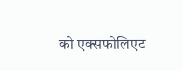को एक्सफोलिएट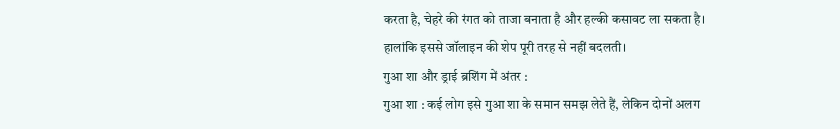करता है, चेहरे की रंगत को ताजा बनाता है और हल्की कसावट ला सकता है। हालांकि इससे जॉलाइन की शेप पूरी तरह से नहीं बदलती।
गुआ शा और ड्राई ब्रशिंग में अंतर :
गुआ शा : कई लोग इसे गुआ शा के समान समझ लेते हैं, लेकिन दोनों अलग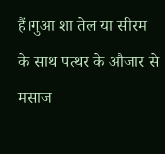हैं।गुआ शा तेल या सीरम के साथ पत्थर के औजार से मसाज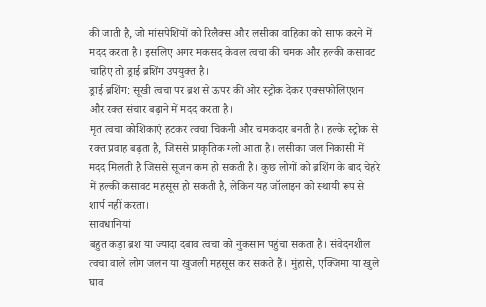की जाती है, जो मांसपेशियों को रिलैक्स और लसीका वाहिका को साफ करने में मदद करता है। इसलिए अगर मकसद केवल त्वचा की चमक और हल्की कसावट चाहिए तो ड्राई ब्रशिंग उपयुक्त है।
ड्राई ब्रशिंग: सूखी त्वचा पर ब्रश से ऊपर की ओर स्ट्रोक देकर एक्सफोलिएशन और रक्त संचार बढ़ाने में मदद करता है।
मृत त्वचा कोशिकाएं हटकर त्वचा चिकनी और चमकदार बनती है। हल्के स्ट्रोक से रक्त प्रवाह बढ़ता है, जिससे प्राकृतिक ग्लो आता है। लसीका जल निकासी में मदद मिलती है जिससे सूजन कम हो सकती है। कुछ लोगों को ब्रशिंग के बाद चेहरे में हल्की कसावट महसूस हो सकती है, लेकिन यह जॉलाइन को स्थायी रूप से शार्प नहीं करता।
सावधानियां
बहुत कड़ा ब्रश या ज्यादा दबाव त्वचा को नुकसान पहुंचा सकता है। संवेदनशील त्वचा वाले लोग जलन या खुजली महसूस कर सकते हैं। मुंहासे, एक्जिमा या खुले घाव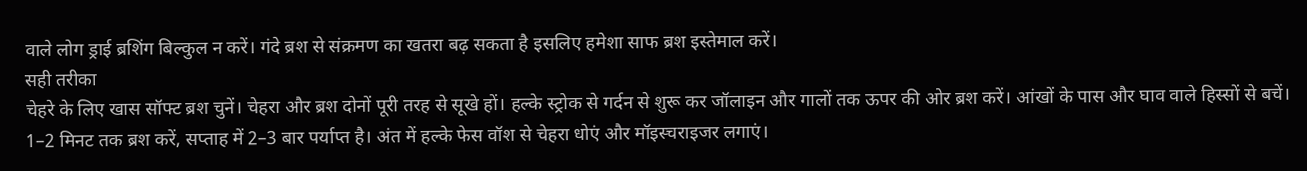वाले लोग ड्राई ब्रशिंग बिल्कुल न करें। गंदे ब्रश से संक्रमण का खतरा बढ़ सकता है इसलिए हमेशा साफ ब्रश इस्तेमाल करें।
सही तरीका
चेहरे के लिए खास सॉफ्ट ब्रश चुनें। चेहरा और ब्रश दोनों पूरी तरह से सूखे हों। हल्के स्ट्रोक से गर्दन से शुरू कर जॉलाइन और गालों तक ऊपर की ओर ब्रश करें। आंखों के पास और घाव वाले हिस्सों से बचें। 1–2 मिनट तक ब्रश करें, सप्ताह में 2–3 बार पर्याप्त है। अंत में हल्के फेस वॉश से चेहरा धोएं और मॉइस्चराइजर लगाएं।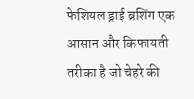फेशियल ड्राई ब्रशिंग एक आसान और किफायती तरीका है जो चेहरे की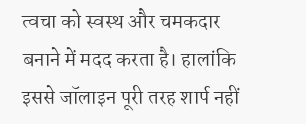त्वचा को स्वस्थ और चमकदार बनाने में मदद करता है। हालांकि इससे जॉलाइन पूरी तरह शार्प नहीं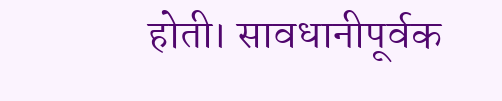होती। सावधानीपूर्वक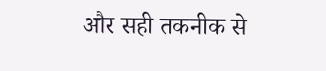और सही तकनीक से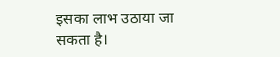इसका लाभ उठाया जा सकता है।